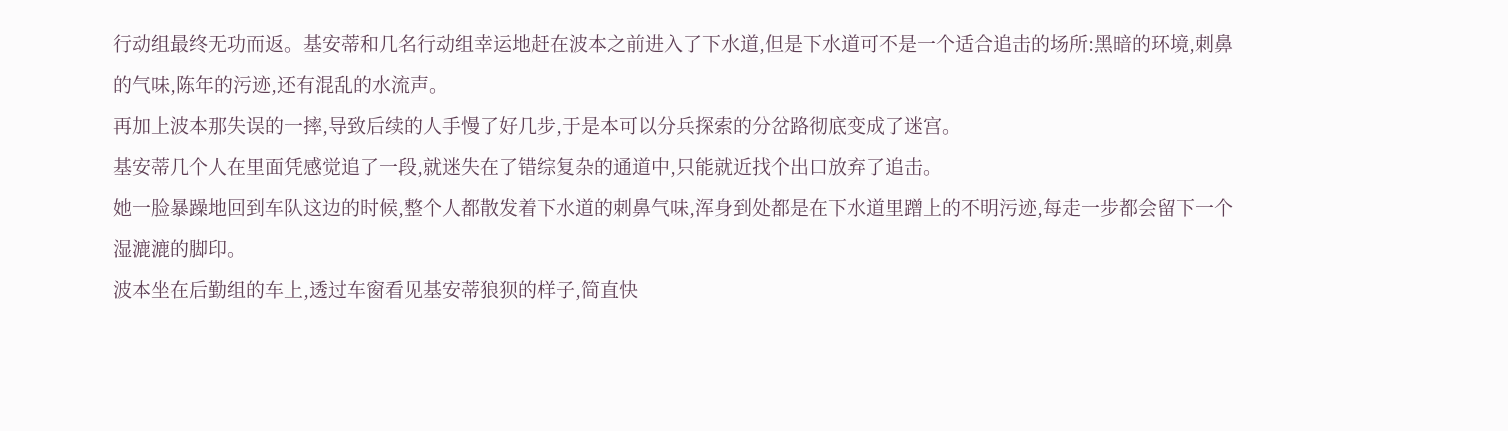行动组最终无功而返。基安蒂和几名行动组幸运地赶在波本之前进入了下水道,但是下水道可不是一个适合追击的场所:黑暗的环境,刺鼻的气味,陈年的污迹,还有混乱的水流声。
再加上波本那失误的一摔,导致后续的人手慢了好几步,于是本可以分兵探索的分岔路彻底变成了迷宫。
基安蒂几个人在里面凭感觉追了一段,就迷失在了错综复杂的通道中,只能就近找个出口放弃了追击。
她一脸暴躁地回到车队这边的时候,整个人都散发着下水道的刺鼻气味,浑身到处都是在下水道里蹭上的不明污迹,每走一步都会留下一个湿漉漉的脚印。
波本坐在后勤组的车上,透过车窗看见基安蒂狼狈的样子,简直快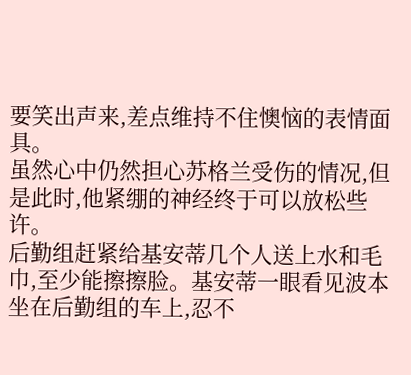要笑出声来,差点维持不住懊恼的表情面具。
虽然心中仍然担心苏格兰受伤的情况,但是此时,他紧绷的神经终于可以放松些许。
后勤组赶紧给基安蒂几个人送上水和毛巾,至少能擦擦脸。基安蒂一眼看见波本坐在后勤组的车上,忍不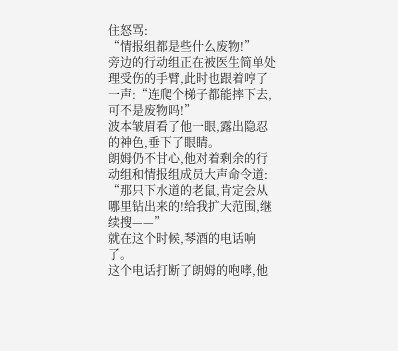住怒骂:
“情报组都是些什么废物!”
旁边的行动组正在被医生简单处理受伤的手臂,此时也跟着哼了一声:“连爬个梯子都能摔下去,可不是废物吗!”
波本皱眉看了他一眼,露出隐忍的神色,垂下了眼睛。
朗姆仍不甘心,他对着剩余的行动组和情报组成员大声命令道:
“那只下水道的老鼠,肯定会从哪里钻出来的!给我扩大范围,继续搜——”
就在这个时候,琴酒的电话响了。
这个电话打断了朗姆的咆哮,他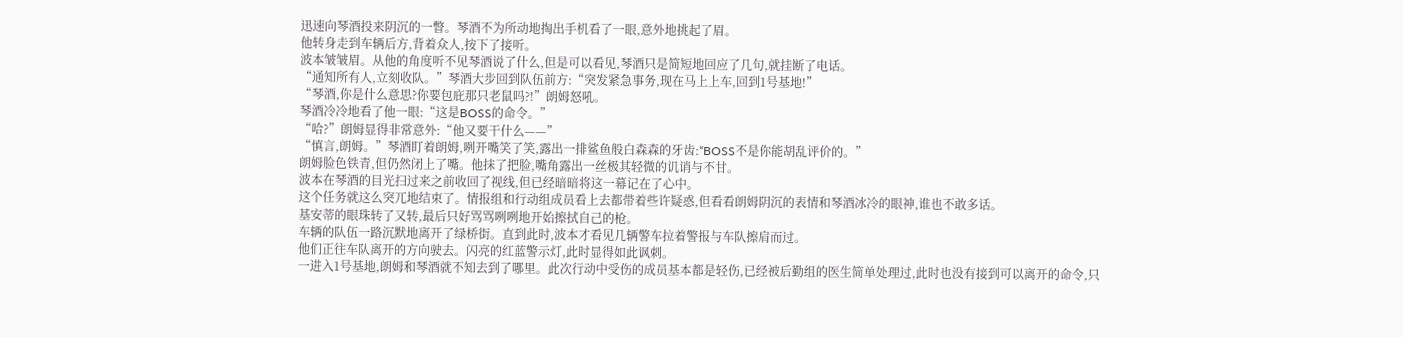迅速向琴酒投来阴沉的一瞥。琴酒不为所动地掏出手机看了一眼,意外地挑起了眉。
他转身走到车辆后方,背着众人,按下了接听。
波本皱皱眉。从他的角度听不见琴酒说了什么,但是可以看见,琴酒只是简短地回应了几句,就挂断了电话。
“通知所有人,立刻收队。”琴酒大步回到队伍前方:“突发紧急事务,现在马上上车,回到1号基地!”
“琴酒,你是什么意思?你要包庇那只老鼠吗?!”朗姆怒吼。
琴酒冷冷地看了他一眼:“这是BOSS的命令。”
“哈?”朗姆显得非常意外:“他又要干什么——”
“慎言,朗姆。”琴酒盯着朗姆,咧开嘴笑了笑,露出一排鲨鱼般白森森的牙齿:“BOSS不是你能胡乱评价的。”
朗姆脸色铁青,但仍然闭上了嘴。他抹了把脸,嘴角露出一丝极其轻微的讥诮与不甘。
波本在琴酒的目光扫过来之前收回了视线,但已经暗暗将这一幕记在了心中。
这个任务就这么突兀地结束了。情报组和行动组成员看上去都带着些许疑惑,但看看朗姆阴沉的表情和琴酒冰冷的眼神,谁也不敢多话。
基安蒂的眼珠转了又转,最后只好骂骂咧咧地开始擦拭自己的枪。
车辆的队伍一路沉默地离开了绿桥街。直到此时,波本才看见几辆警车拉着警报与车队擦肩而过。
他们正往车队离开的方向驶去。闪亮的红蓝警示灯,此时显得如此讽刺。
一进入1号基地,朗姆和琴酒就不知去到了哪里。此次行动中受伤的成员基本都是轻伤,已经被后勤组的医生简单处理过,此时也没有接到可以离开的命令,只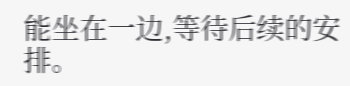能坐在一边,等待后续的安排。